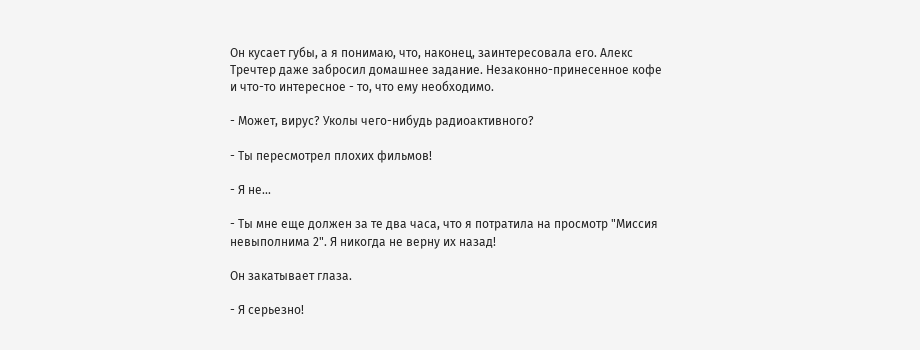Он кусает губы, а я понимаю, что, наконец, заинтересовала его. Алекс Тречтер даже забросил домашнее задание. Незаконно-принесенное кофе и что-то интересное - то, что ему необходимо.

- Может, вирус? Уколы чего-нибудь радиоактивного?

- Ты пересмотрел плохих фильмов!

- Я не...

- Ты мне еще должен за те два часа, что я потратила на просмотр "Миссия невыполнима 2". Я никогда не верну их назад!

Он закатывает глаза.

- Я серьезно!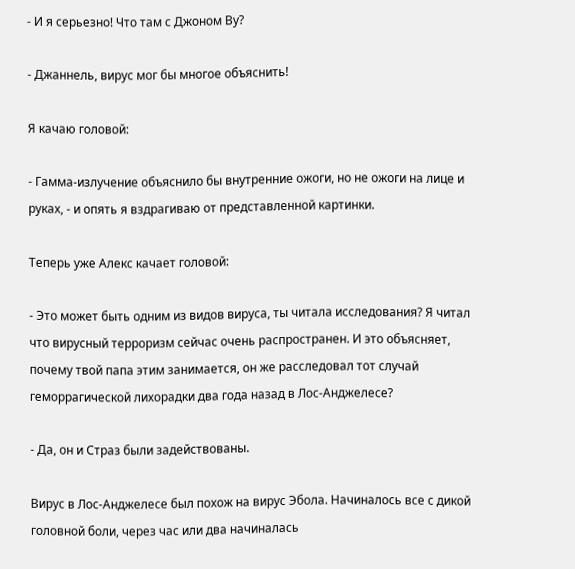- И я серьезно! Что там с Джоном Ву?

- Джаннель, вирус мог бы многое объяснить!

Я качаю головой:

- Гамма-излучение объяснило бы внутренние ожоги, но не ожоги на лице и руках, - и опять я вздрагиваю от представленной картинки.

Теперь уже Алекс качает головой:

- Это может быть одним из видов вируса, ты читала исследования? Я читал что вирусный терроризм сейчас очень распространен. И это объясняет, почему твой папа этим занимается, он же расследовал тот случай геморрагической лихорадки два года назад в Лос-Анджелесе?

- Да, он и Страз были задействованы.

Вирус в Лос-Анджелесе был похож на вирус Эбола. Начиналось все с дикой головной боли, через час или два начиналась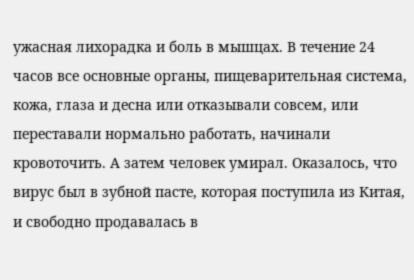ужасная лихорадка и боль в мышцах. В течение 24 часов все основные органы, пищеварительная система, кожа, глаза и десна или отказывали совсем, или переставали нормально работать, начинали кровоточить. А затем человек умирал. Оказалось, что вирус был в зубной пасте, которая поступила из Китая, и свободно продавалась в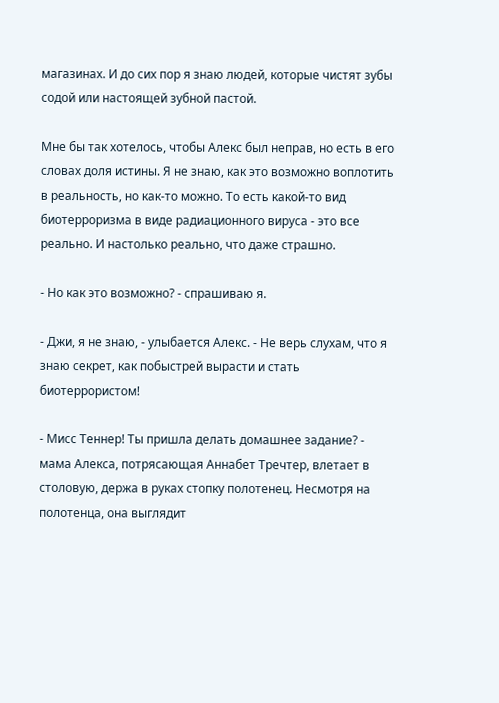магазинах. И до сих пор я знаю людей, которые чистят зубы содой или настоящей зубной пастой.

Мне бы так хотелось, чтобы Алекс был неправ, но есть в его словах доля истины. Я не знаю, как это возможно воплотить в реальность, но как-то можно. То есть какой-то вид биотерроризма в виде радиационного вируса - это все реально. И настолько реально, что даже страшно.

- Но как это возможно? - спрашиваю я.

- Джи, я не знаю, - улыбается Алекс. - Не верь слухам, что я знаю секрет, как побыстрей вырасти и стать биотеррористом!

- Мисс Теннер! Ты пришла делать домашнее задание? - мама Алекса, потрясающая Аннабет Тречтер, влетает в столовую, держа в руках стопку полотенец. Несмотря на полотенца, она выглядит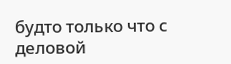будто только что с деловой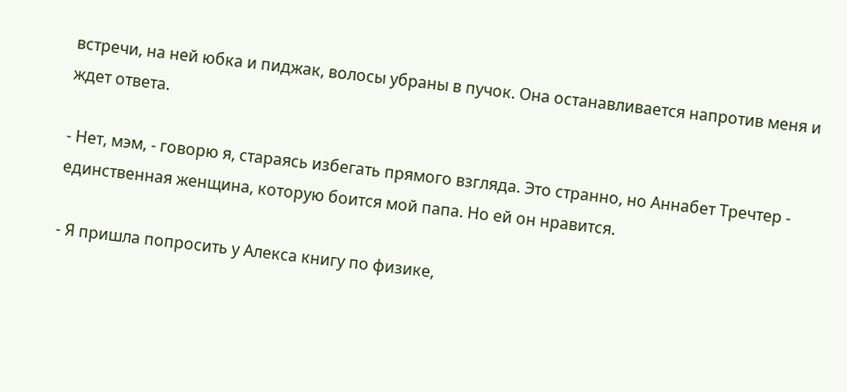встречи, на ней юбка и пиджак, волосы убраны в пучок. Она останавливается напротив меня и ждет ответа.

- Нет, мэм, - говорю я, стараясь избегать прямого взгляда. Это странно, но Аннабет Тречтер - единственная женщина, которую боится мой папа. Но ей он нравится.

- Я пришла попросить у Алекса книгу по физике,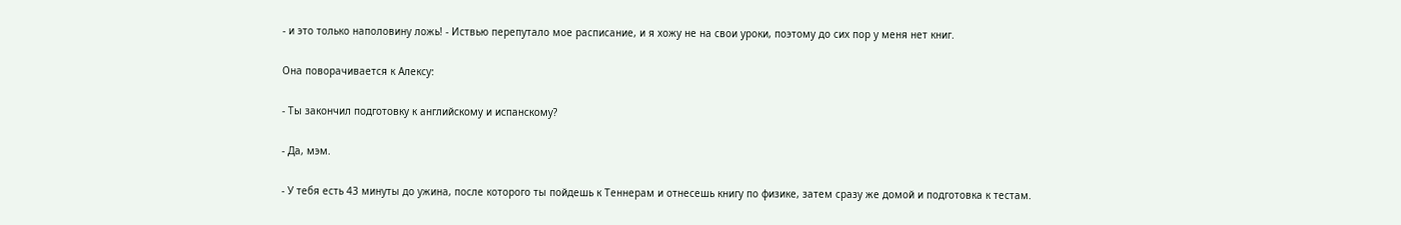- и это только наполовину ложь! - Иствью перепутало мое расписание, и я хожу не на свои уроки, поэтому до сих пор у меня нет книг.

Она поворачивается к Алексу:

- Ты закончил подготовку к английскому и испанскому?

- Да, мэм.

- У тебя есть 43 минуты до ужина, после которого ты пойдешь к Теннерам и отнесешь книгу по физике, затем сразу же домой и подготовка к тестам.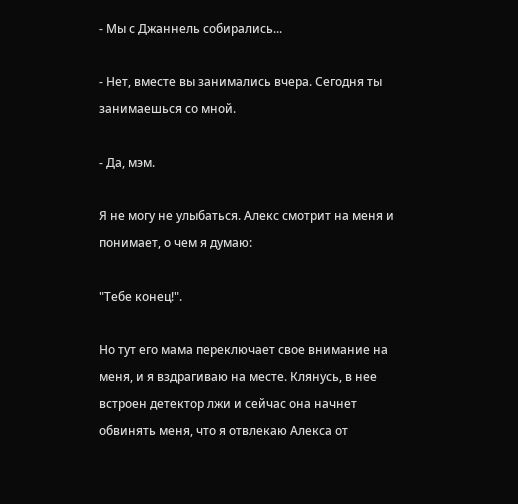- Мы с Джаннель собирались...

- Нет, вместе вы занимались вчера. Сегодня ты занимаешься со мной.

- Да, мэм.

Я не могу не улыбаться. Алекс смотрит на меня и понимает, о чем я думаю:

"Тебе конец!".

Но тут его мама переключает свое внимание на меня, и я вздрагиваю на месте. Клянусь, в нее встроен детектор лжи и сейчас она начнет обвинять меня, что я отвлекаю Алекса от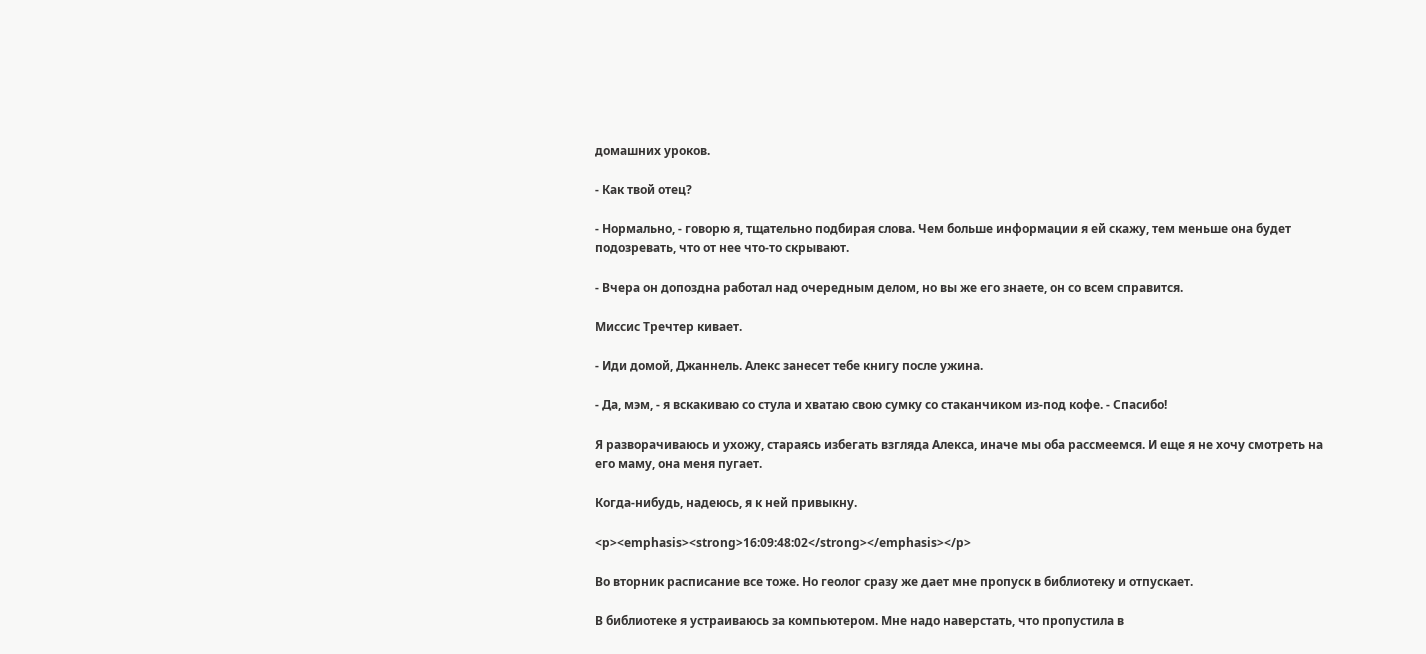домашних уроков.

- Как твой отец?

- Нормально, - говорю я, тщательно подбирая слова. Чем больше информации я ей скажу, тем меньше она будет подозревать, что от нее что-то скрывают.

- Вчера он допоздна работал над очередным делом, но вы же его знаете, он со всем справится.

Миссис Тречтер кивает.

- Иди домой, Джаннель. Алекс занесет тебе книгу после ужина.

- Да, мэм, - я вскакиваю со стула и хватаю свою сумку со стаканчиком из-под кофе. - Спасибо!

Я разворачиваюсь и ухожу, стараясь избегать взгляда Алекса, иначе мы оба рассмеемся. И еще я не хочу смотреть на его маму, она меня пугает.

Когда-нибудь, надеюсь, я к ней привыкну.

<p><emphasis><strong>16:09:48:02</strong></emphasis></p>

Во вторник расписание все тоже. Но геолог сразу же дает мне пропуск в библиотеку и отпускает.

В библиотеке я устраиваюсь за компьютером. Мне надо наверстать, что пропустила в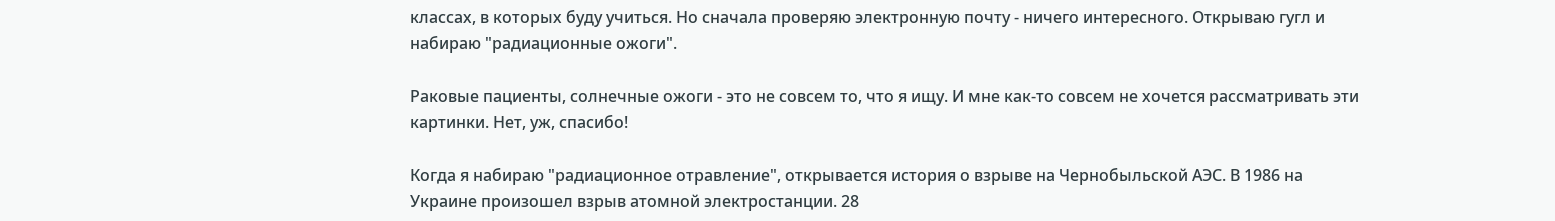классах, в которых буду учиться. Но сначала проверяю электронную почту - ничего интересного. Открываю гугл и набираю "радиационные ожоги".

Раковые пациенты, солнечные ожоги - это не совсем то, что я ищу. И мне как-то совсем не хочется рассматривать эти картинки. Нет, уж, спасибо!

Когда я набираю "радиационное отравление", открывается история о взрыве на Чернобыльской АЭС. В 1986 на Украине произошел взрыв атомной электростанции. 28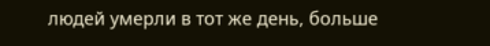людей умерли в тот же день, больше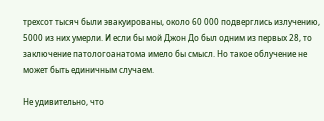трехсот тысяч были эвакуированы, около 60 000 подверглись излучению, 5000 из них умерли. И если бы мой Джон До был одним из первых 28, то заключение патологоанатома имело бы смысл. Но такое облучение не может быть единичным случаем.

Не удивительно, что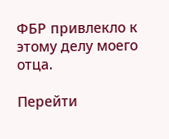ФБР привлекло к этому делу моего отца.

Перейти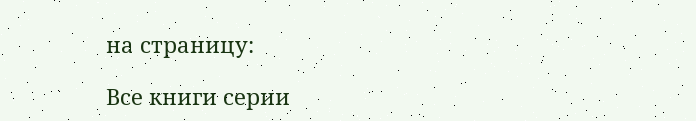на страницу:

Все книги серии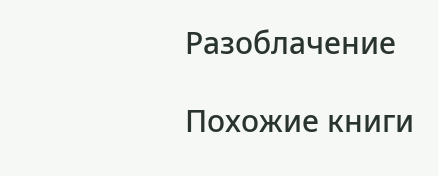Разоблачение

Похожие книги